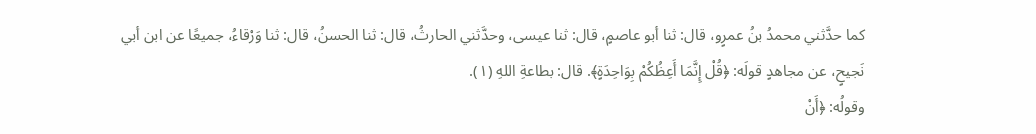كما حدَّثني محمدُ بنُ عمرٍو، قال: ثنا أبو عاصمٍ، قال: ثنا عيسى، وحدَّثني الحارثُ، قال: ثنا الحسنُ، قال: ثنا وَرْقاءُ، جميعًا عن ابن أبي نَجيحٍ، عن مجاهدٍ قولَه: ﴿قُلْ إِنَّمَا أَعِظُكُمْ بِوَاحِدَةٍ﴾. قال: بطاعةِ اللهِ (١).
وقولُه: ﴿أَنْ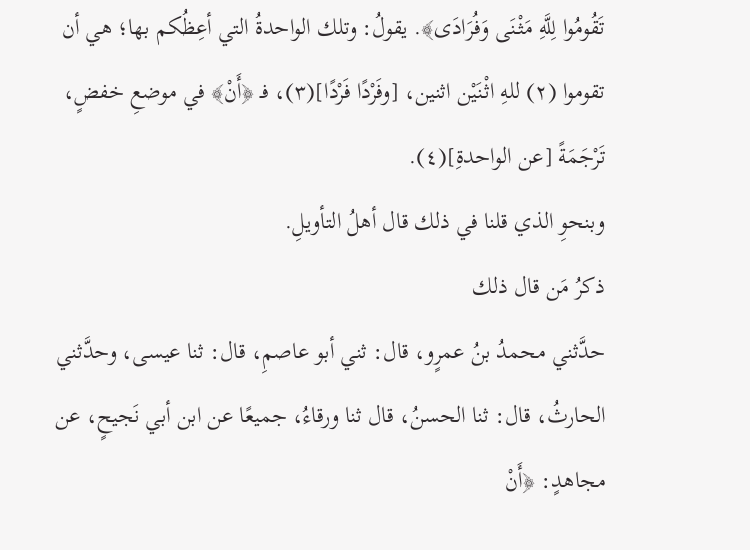تَقُومُوا لِلَّهِ مَثْنَى وَفُرَادَى﴾. يقولُ: وتلك الواحدةُ التي أعِظُكم بها؛ هي أن تقوموا (٢) للهِ اثْنَيْن اثنين، [وفَرْدًا فَرْدًا](٣)، فـ ﴿أَنْ﴾ في موضعِ خفضٍ، تَرْجَمَةً [عن الواحدةِ](٤).
وبنحوِ الذي قلنا في ذلك قال أهلُ التأويلِ.
ذكرُ مَن قال ذلك
حدَّثني محمدُ بنُ عمرٍو، قال: ثني أبو عاصمِ، قال: ثنا عيسى، وحدَّثني الحارثُ، قال: ثنا الحسنُ، قال ثنا ورقاءُ، جميعًا عن ابن أبي نَجيحٍ، عن مجاهدٍ: ﴿أَنْ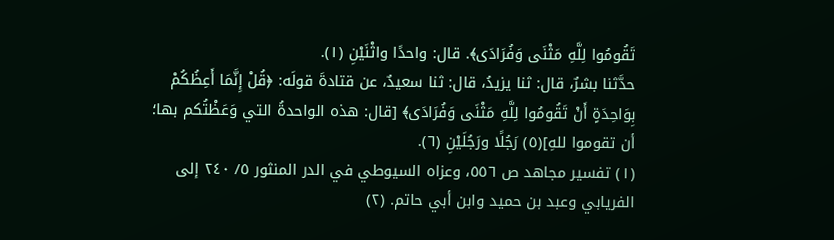تَقُومُوا لِلَّهِ مَثْنَى وَفُرَادَى﴾. قال: واحدًا واثْنَيْنِ (١).
حدَّثنا بشرٌ، قال: ثنا يزيدُ، قال: ثنا سعيدٌ، عن قتادةَ قولَه: ﴿قُلْ إِنَّمَا أَعِظُكُمْ بِوَاحِدَةٍ أَنْ تَقُومُوا لِلَّهِ مَثْنَى وَفُرَادَى﴾ [قال: هذه الواحدةُ التي وَعَظْتُكم بها؛ أن تقوموا للهِ](٥) رَجُلًا ورَجُلَيْنِ (٦).
(١) تفسير مجاهد ص ٥٥٦، وعزاه السيوطي في الدر المنثور ٥/ ٢٤٠ إلى الفريابي وعبد بن حميد وابن أبي حاتم. (٢)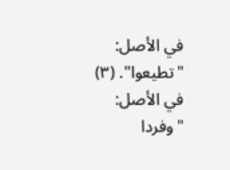في الأصل: "تطيعوا". (٣) في الأصل: "وفردا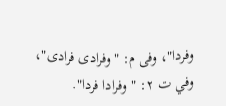وفردا"، وفى م: "وفرادى فرادى"، وفي ت ٢: "وفرادا فردا".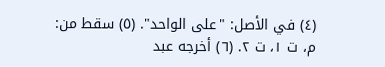(٤) في الأصل: "على الواحد". (٥) سقط من: م، ت ١، ت ٢. (٦) أخرجه عبد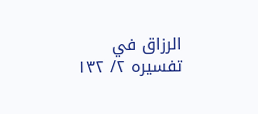الرزاق في تفسيره ٢/ ١٣٢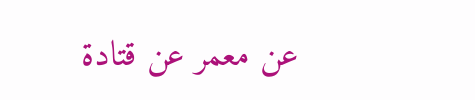عن معمر عن قتادة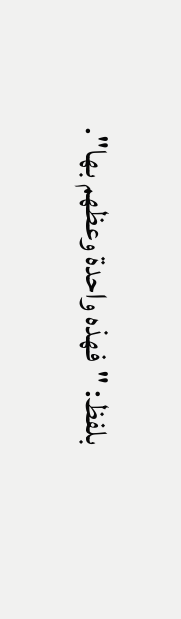بلفظ: "فهذه واحدة وعظهم بها".